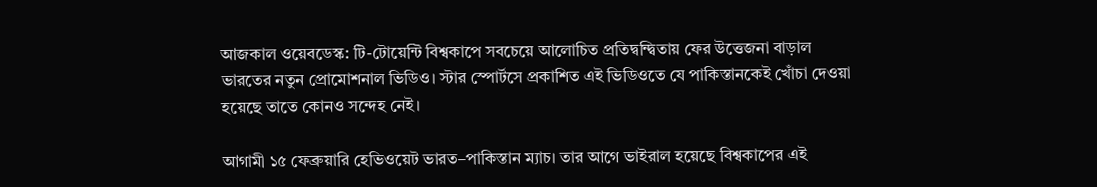আজকাল ওয়েবডেস্ক: টি-টোয়েন্টি বিশ্বকাপে সবচেয়ে আলোচিত প্রতিদ্বন্দ্বিতায় ফের উত্তেজনা বাড়াল ভারতের নতুন প্রোমোশনাল ভিডিও। স্টার স্পোর্টসে প্রকাশিত এই ভিডিওতে যে পাকিস্তানকেই খোঁচা দেওয়া হয়েছে তাতে কোনও সন্দেহ নেই।

আগামী ১৫ ফেব্রুয়ারি হেভিওয়েট ভারত–পাকিস্তান ম্যাচ। তার আগে ভাইরাল হয়েছে বিশ্বকাপের এই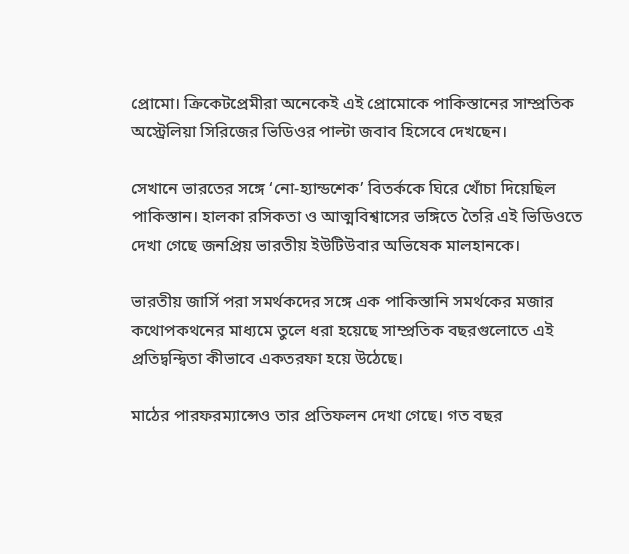প্রোমো। ক্রিকেটপ্রেমীরা অনেকেই এই প্রোমোকে পাকিস্তানের সাম্প্রতিক অস্ট্রেলিয়া সিরিজের ভিডিওর পাল্টা জবাব হিসেবে দেখছেন।

সেখানে ভারতের সঙ্গে ‘নো-হ্যান্ডশেক’ বিতর্ককে ঘিরে খোঁচা দিয়েছিল পাকিস্তান। হালকা রসিকতা ও আত্মবিশ্বাসের ভঙ্গিতে তৈরি এই ভিডিওতে দেখা গেছে জনপ্রিয় ভারতীয় ইউটিউবার অভিষেক মালহানকে।

ভারতীয় জার্সি পরা সমর্থকদের সঙ্গে এক পাকিস্তানি সমর্থকের মজার কথোপকথনের মাধ্যমে তুলে ধরা হয়েছে সাম্প্রতিক বছরগুলোতে এই প্রতিদ্বন্দ্বিতা কীভাবে একতরফা হয়ে উঠেছে।

মাঠের পারফরম্যান্সেও তার প্রতিফলন দেখা গেছে। গত বছর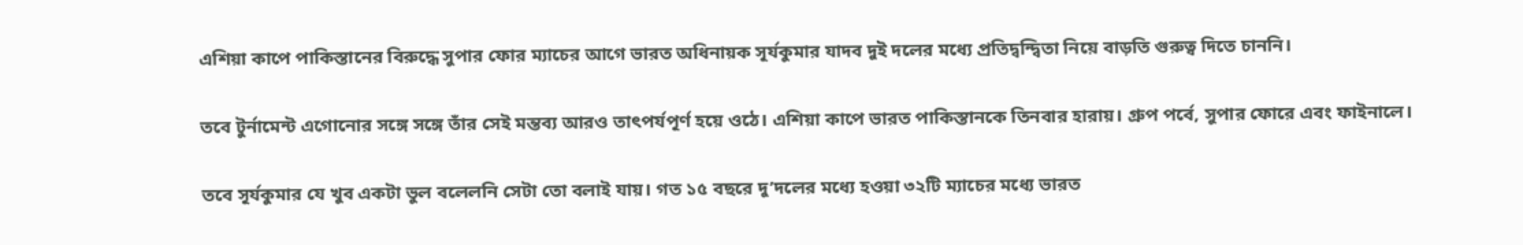এশিয়া কাপে পাকিস্তানের বিরুদ্ধে সুপার ফোর ম্যাচের আগে ভারত অধিনায়ক সূর্যকুমার যাদব দুই দলের মধ্যে প্রতিদ্বন্দ্বিতা নিয়ে বাড়তি গুরুত্ব দিতে চাননি।

তবে টুর্নামেন্ট এগোনোর সঙ্গে সঙ্গে তাঁর সেই মন্তব্য আরও তাৎপর্যপূর্ণ হয়ে ওঠে। এশিয়া কাপে ভারত পাকিস্তানকে তিনবার হারায়। গ্রুপ পর্বে, সুপার ফোরে এবং ফাইনালে।

তবে সূর্যকুমার যে খুব একটা ভুল বলেলনি সেটা তো বলাই যায়। গত ১৫ বছরে দু’দলের মধ্যে হওয়া ৩২টি ম্যাচের মধ্যে ভারত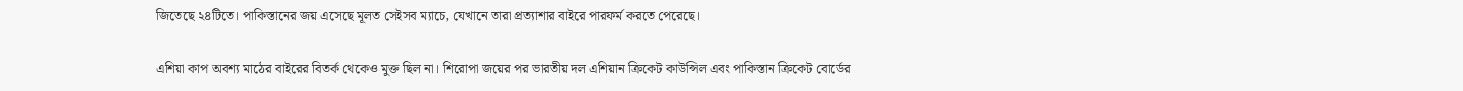জিতেছে ২৪টিতে। পাকিস্তানের জয় এসেছে মূলত সেইসব ম্যাচে, যেখানে তারা প্রত্যাশার বাইরে পারফর্ম করতে পেরেছে।

এশিয়া কাপ অবশ্য মাঠের বাইরের বিতর্ক থেকেও মুক্ত ছিল না। শিরোপা জয়ের পর ভারতীয় দল এশিয়ান ক্রিকেট কাউন্সিল এবং পাকিস্তান ক্রিকেট বোর্ডের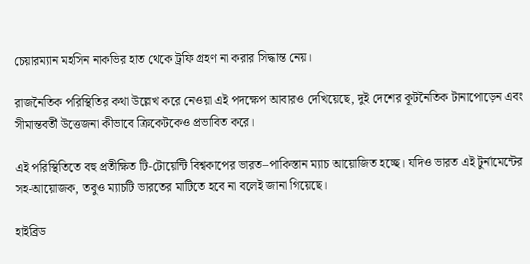চেয়ারম্যান মহসিন নাকভির হাত থেকে ট্রফি গ্রহণ না করার সিদ্ধান্ত নেয়।

রাজনৈতিক পরিস্থিতির কথা উল্লেখ করে নেওয়া এই পদক্ষেপ আবারও দেখিয়েছে, দুই দেশের কূটনৈতিক টানাপোড়েন এবং সীমান্তবর্তী উত্তেজনা কীভাবে ক্রিকেটকেও প্রভাবিত করে।

এই পরিস্থিতিতে বহু প্রতীক্ষিত টি-টোয়েন্টি বিশ্বকাপের ভারত–পাকিস্তান ম্যাচ আয়োজিত হচ্ছে। যদিও ভারত এই টুর্নামেন্টের সহ-আয়োজক, তবুও ম্যাচটি ভারতের মাটিতে হবে না বলেই জানা গিয়েছে।

হাইব্রিড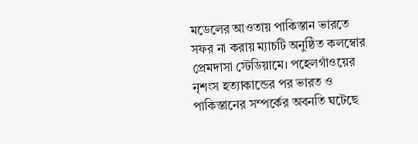মডেলের আওতায় পাকিস্তান ভারতে সফর না করায় ম্যাচটি অনুষ্ঠিত কলম্বোর প্রেমদাসা স্টেডিয়ামে। পহেলগাঁওয়ের নৃশংস হত্যাকান্ডের পর ভারত ও পাকিস্তানের সম্পর্কের অবনতি ঘটেছে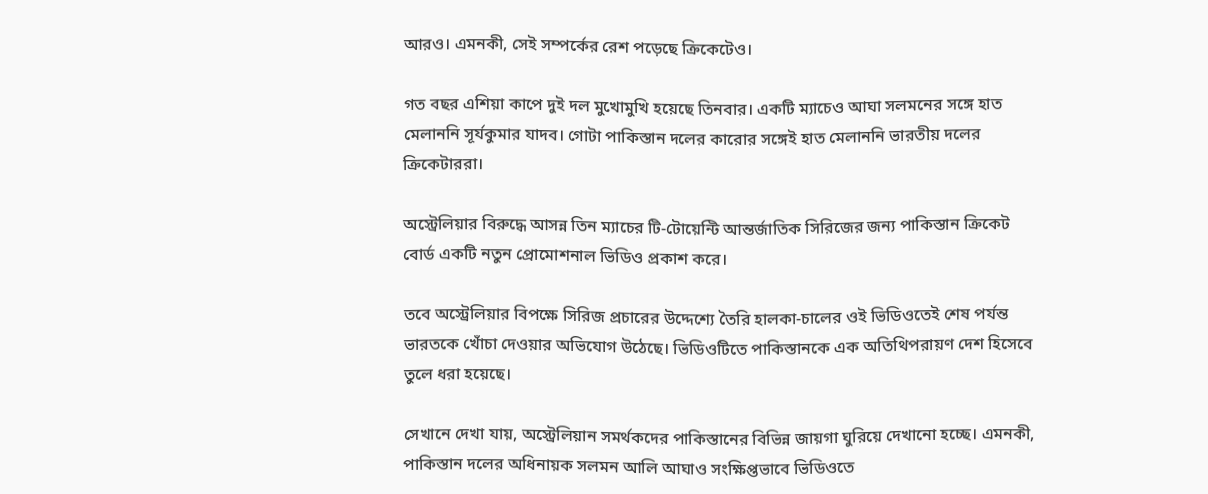আরও। এমনকী, সেই সম্পর্কের রেশ পড়েছে ক্রিকেটেও।

গত বছর এশিয়া কাপে দুই দল মুখোমুখি হয়েছে তিনবার। একটি ম্যাচেও আঘা সলমনের সঙ্গে হাত মেলাননি সূর্যকুমার যাদব। গোটা পাকিস্তান দলের কারোর সঙ্গেই হাত মেলাননি ভারতীয় দলের ক্রিকেটাররা।

অস্ট্রেলিয়ার বিরুদ্ধে আসন্ন তিন ম্যাচের টি-টোয়েন্টি আন্তর্জাতিক সিরিজের জন্য পাকিস্তান ক্রিকেট বোর্ড একটি নতুন প্রোমোশনাল ভিডিও প্রকাশ করে।

তবে অস্ট্রেলিয়ার বিপক্ষে সিরিজ প্রচারের উদ্দেশ্যে তৈরি হালকা-চালের ওই ভিডিওতেই শেষ পর্যন্ত ভারতকে খোঁচা দেওয়ার অভিযোগ উঠেছে। ভিডিওটিতে পাকিস্তানকে এক অতিথিপরায়ণ দেশ হিসেবে তুলে ধরা হয়েছে।

সেখানে দেখা যায়, অস্ট্রেলিয়ান সমর্থকদের পাকিস্তানের বিভিন্ন জায়গা ঘুরিয়ে দেখানো হচ্ছে। এমনকী, পাকিস্তান দলের অধিনায়ক সলমন আলি আঘাও সংক্ষিপ্তভাবে ভিডিওতে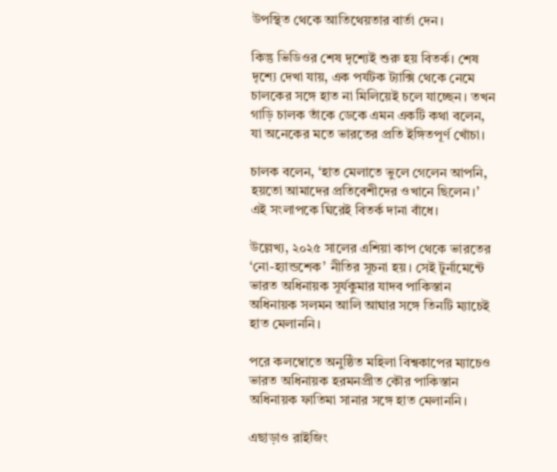উপস্থিত থেকে আতিথেয়তার বার্তা দেন।

কিন্তু ভিডিওর শেষ দৃশ্যেই শুরু হয় বিতর্ক। শেষ দৃশ্যে দেখা যায়, এক পর্যটক ট্যাক্সি থেকে নেমে চালকের সঙ্গে হাত না মিলিয়েই চলে যাচ্ছেন। তখন গাড়ি চালক তাঁকে ডেকে এমন একটি কথা বলেন, যা অনেকের মতে ভারতের প্রতি ইঙ্গিতপূর্ণ খোঁচা।

চালক বলেন, ‘হাত মেলাতে ভুলে গেলেন আপনি, হয়তো আমাদের প্রতিবেশীদের ওখানে ছিলেন।’ এই সংলাপকে ঘিরেই বিতর্ক দানা বাঁধে।

উল্লেখ্য, ২০২৫ সালের এশিয়া কাপ থেকে ভারতের ‘নো-হ্যান্ডশেক’ নীতির সূচনা হয়। সেই টুর্নামেন্টে ভারত অধিনায়ক সূর্যকুমার যাদব পাকিস্তান অধিনায়ক সলমন আলি আঘার সঙ্গে তিনটি ম্যাচেই হাত মেলাননি।

পরে কলম্বোতে অনুষ্ঠিত মহিলা বিশ্বকাপের ম্যাচেও ভারত অধিনায়ক হরমনপ্রীত কৌর পাকিস্তান অধিনায়ক ফাতিমা সানার সঙ্গে হাত মেলাননি।

এছাড়াও রাইজিং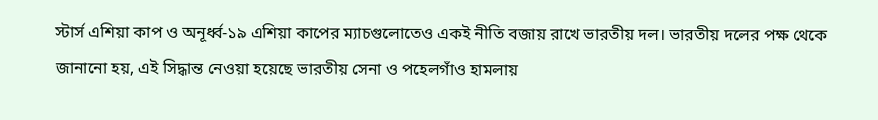স্টার্স এশিয়া কাপ ও অনূর্ধ্ব-১৯ এশিয়া কাপের ম্যাচগুলোতেও একই নীতি বজায় রাখে ভারতীয় দল। ভারতীয় দলের পক্ষ থেকে জানানো হয়, এই সিদ্ধান্ত নেওয়া হয়েছে ভারতীয় সেনা ও পহেলগাঁও হামলায়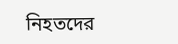নিহতদের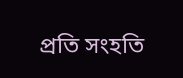প্রতি সংহতি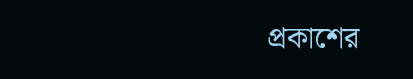প্রকাশের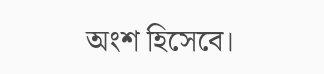অংশ হিসেবে।